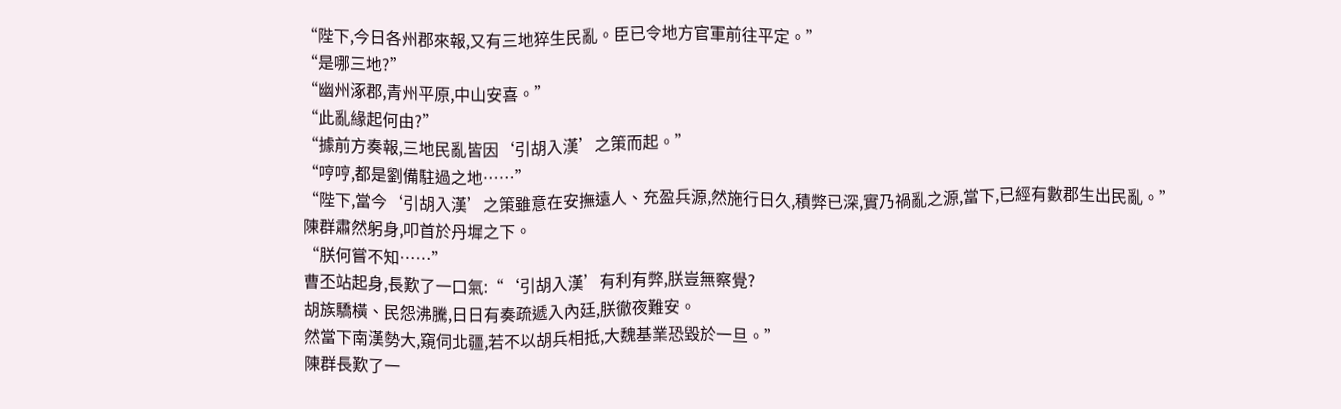“陛下,今日各州郡來報,又有三地猝生民亂。臣已令地方官軍前往平定。”
“是哪三地?”
“幽州涿郡,青州平原,中山安喜。”
“此亂緣起何由?”
“據前方奏報,三地民亂皆因‘引胡入漢’之策而起。”
“哼哼,都是劉備駐過之地……”
“陛下,當今‘引胡入漢’之策雖意在安撫遠人、充盈兵源,然施行日久,積弊已深,實乃禍亂之源,當下,已經有數郡生出民亂。”
陳群肅然躬身,叩首於丹墀之下。
“朕何嘗不知……”
曹丕站起身,長歎了一口氣:“‘引胡入漢’有利有弊,朕豈無察覺?
胡族驕橫、民怨沸騰,日日有奏疏遞入內廷,朕徹夜難安。
然當下南漢勢大,窺伺北疆,若不以胡兵相抵,大魏基業恐毀於一旦。”
陳群長歎了一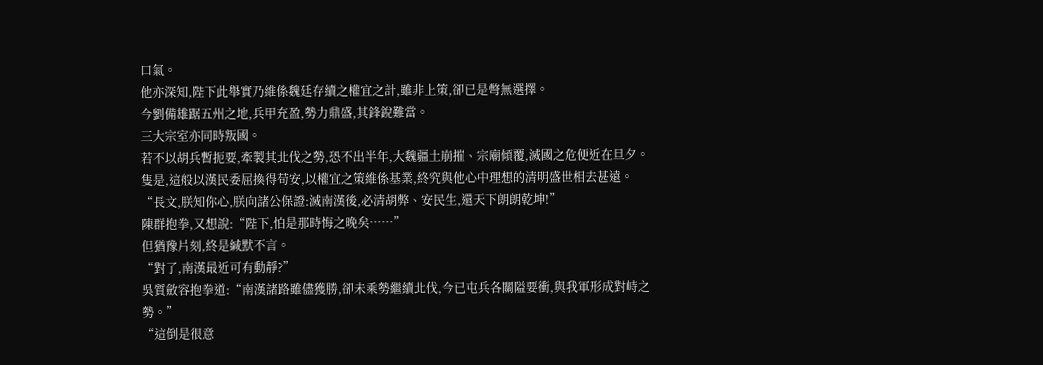口氣。
他亦深知,陛下此舉實乃維係魏廷存續之權宜之計,雖非上策,卻已是彆無選擇。
今劉備雄踞五州之地,兵甲充盈,勢力鼎盛,其鋒銳難當。
三大宗室亦同時叛國。
若不以胡兵暫扼要,牽製其北伐之勢,恐不出半年,大魏疆土崩摧、宗廟傾覆,滅國之危便近在旦夕。
隻是,這般以漢民委屈換得苟安,以權宜之策維係基業,終究與他心中理想的清明盛世相去甚遠。
“長文,朕知你心,朕向諸公保證:滅南漢後,必清胡弊、安民生,還天下朗朗乾坤!”
陳群抱拳,又想說:“陛下,怕是那時悔之晚矣……”
但猶豫片刻,終是緘默不言。
“對了,南漢最近可有動靜?”
吳質斂容抱拳道:“南漢諸路雖儘獲勝,卻未乘勢繼續北伐,今已屯兵各關隘要衝,與我軍形成對峙之勢。”
“這倒是很意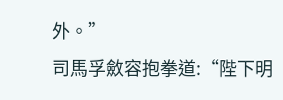外。”
司馬孚斂容抱拳道:“陛下明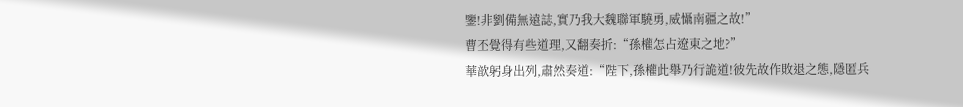鑒!非劉備無遠誌,實乃我大魏聯軍驍勇,威懾南疆之故!”
曹丕覺得有些道理,又翻奏折:“孫權怎占遼東之地?”
華歆躬身出列,肅然奏道:“陛下,孫權此舉乃行詭道!彼先故作敗退之態,隱匿兵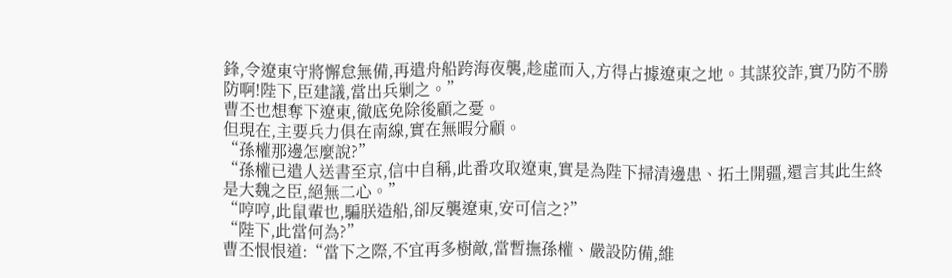鋒,令遼東守將懈怠無備,再遣舟船跨海夜襲,趁虛而入,方得占據遼東之地。其謀狡詐,實乃防不勝防啊!陛下,臣建議,當出兵剿之。”
曹丕也想奪下遼東,徹底免除後顧之憂。
但現在,主要兵力俱在南線,實在無暇分顧。
“孫權那邊怎麼說?”
“孫權已遣人送書至京,信中自稱,此番攻取遼東,實是為陛下掃清邊患、拓土開疆,還言其此生終是大魏之臣,絕無二心。”
“哼哼,此鼠輩也,騙朕造船,卻反襲遼東,安可信之?”
“陛下,此當何為?”
曹丕恨恨道:“當下之際,不宜再多樹敵,當暫撫孫權、嚴設防備,維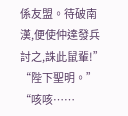係友盟。待破南漢,便使仲達發兵討之,誅此鼠輩!”
“陛下聖明。”
“咳咳……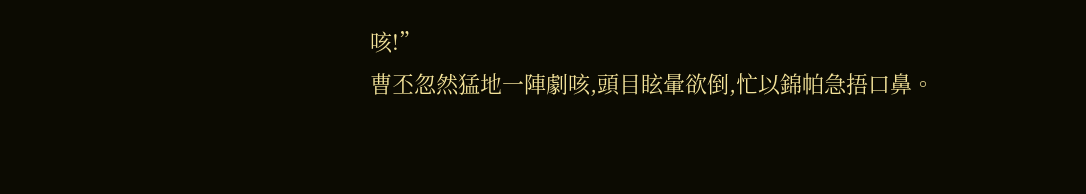咳!”
曹丕忽然猛地一陣劇咳,頭目眩暈欲倒,忙以錦帕急捂口鼻。